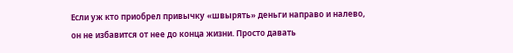Если уж кто приобрел привычку «швырять» деньги направо и налево, он не избавится от нее до конца жизни. Просто давать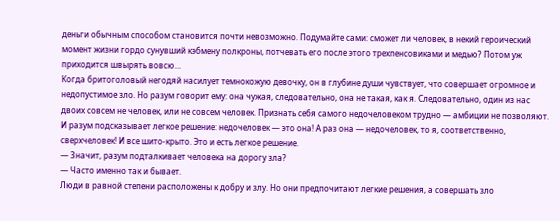деньги обычным способом становится почти невозможно. Подумайте сами: сможет ли человек, в некий героический момент жизни гордо сунувший кэбмену полкроны, потчевать его после этого трехпенсовиками и медью? Потом уж приходится швырять вовсю…
Когда бритоголовый негодяй насилует темнокожую девочку, он в глубине души чувствует, что совершает огромное и недопустимое зло. Но разум говорит ему: она чужая, следовательно, она не такая, как я. Следовательно, один из нас двоих совсем не человек, или не совсем человек. Признать себя самого недочеловеком трудно — амбиции не позволяют. И разум подсказывает легкое решение: недочеловек — это она! А раз она — недочеловек, то я, соответственно, сверхчеловек! И все шито-крыто. Это и есть легкое решение.
— Значит, разум подталкивает человека на дорогу зла?
— Часто именно так и бывает.
Люди в равной степени расположены к добру и злу. Но они предпочитают легкие решения, а совершать зло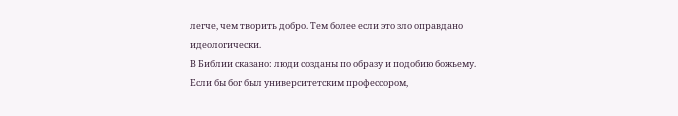легче, чем творить добро. Тем более если это зло оправдано идеологически.
В Библии сказано: люди созданы по образу и подобию божьему. Если бы бог был университетским профессором,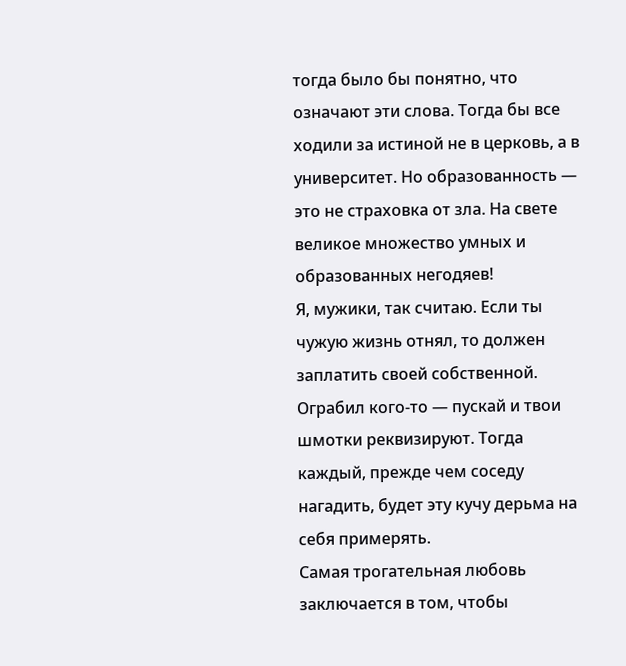тогда было бы понятно, что означают эти слова. Тогда бы все ходили за истиной не в церковь, а в университет. Но образованность — это не страховка от зла. На свете великое множество умных и образованных негодяев!
Я, мужики, так считаю. Если ты чужую жизнь отнял, то должен заплатить своей собственной. Ограбил кого-то — пускай и твои шмотки реквизируют. Тогда каждый, прежде чем соседу нагадить, будет эту кучу дерьма на себя примерять.
Самая трогательная любовь заключается в том, чтобы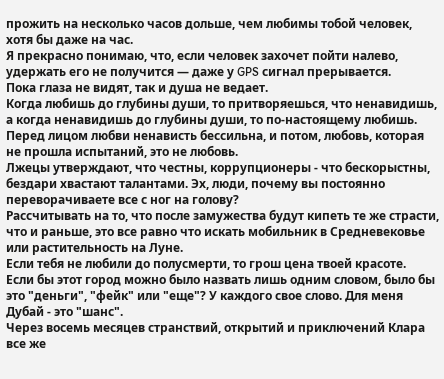прожить на несколько часов дольше, чем любимы тобой человек, хотя бы даже на час.
Я прекрасно понимаю, что, если человек захочет пойти налево, удержать его не получится — даже у GPS сигнал прерывается.
Пока глаза не видят, так и душа не ведает.
Когда любишь до глубины души, то притворяешься, что ненавидишь, а когда ненавидишь до глубины души, то по-настоящему любишь.
Перед лицом любви ненависть бессильна, и потом, любовь, которая не прошла испытаний, это не любовь.
Лжецы утверждают, что честны, коррупционеры - что бескорыстны, бездари хвастают талантами. Эх, люди, почему вы постоянно переворачиваете все с ног на голову?
Рассчитывать на то, что после замужества будут кипеть те же страсти, что и раньше, это все равно что искать мобильник в Средневековье или растительность на Луне.
Если тебя не любили до полусмерти, то грош цена твоей красоте.
Если бы этот город можно было назвать лишь одним словом, было бы это "деньги", "фейк" или "еще"? У каждого свое слово. Для меня Дубай - это "шанс".
Через восемь месяцев странствий, открытий и приключений Клара все же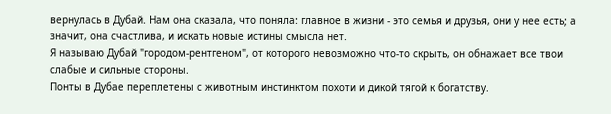вернулась в Дубай. Нам она сказала, что поняла: главное в жизни - это семья и друзья, они у нее есть; а значит, она счастлива, и искать новые истины смысла нет.
Я называю Дубай "городом-рентгеном", от которого невозможно что-то скрыть, он обнажает все твои слабые и сильные стороны.
Понты в Дубае переплетены с животным инстинктом похоти и дикой тягой к богатству.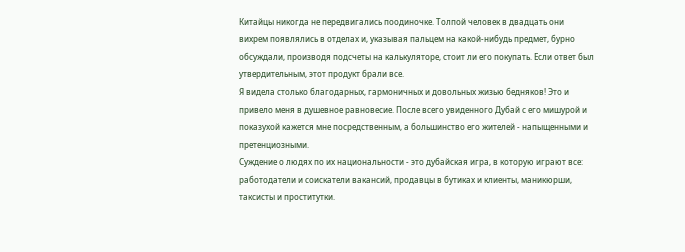Китайцы никогда не передвигались поодиночке. Толпой человек в двадцать они вихрем появлялись в отделах и, указывая пальцем на какой-нибудь предмет, бурно обсуждали, производя подсчеты на калькуляторе, стоит ли его покупать. Если ответ был утвердительным, этот продукт брали все.
Я видела столько благодарных, гармоничных и довольных жизью бедняков! Это и привело меня в душевное равновесие. После всего увиденного Дубай с его мишурой и показухой кажется мне посредственным, а большинство его жителей - напыщенными и претенциозными.
Суждение о людях по их национальности - это дубайская игра, в которую играют все: работодатели и соискатели вакансий, продавцы в бутиках и клиенты, маникюрши, таксисты и проститутки.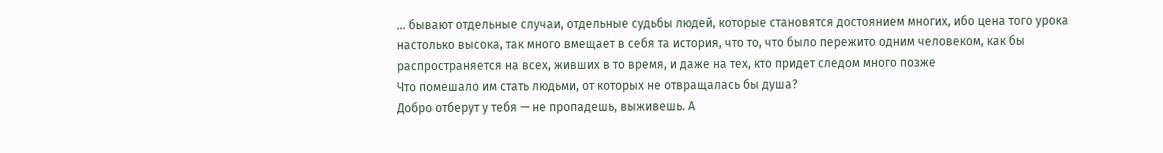… бывают отдельные случаи, отдельные судьбы людей, которые становятся достоянием многих, ибо цена того урока настолько высока, так много вмещает в себя та история, что то, что было пережито одним человеком, как бы распространяется на всех, живших в то время, и даже на тех, кто придет следом много позже
Что помешало им стать людьми, от которых не отвращалась бы душа?
Добро отберут у тебя — не пропадешь, выживешь. А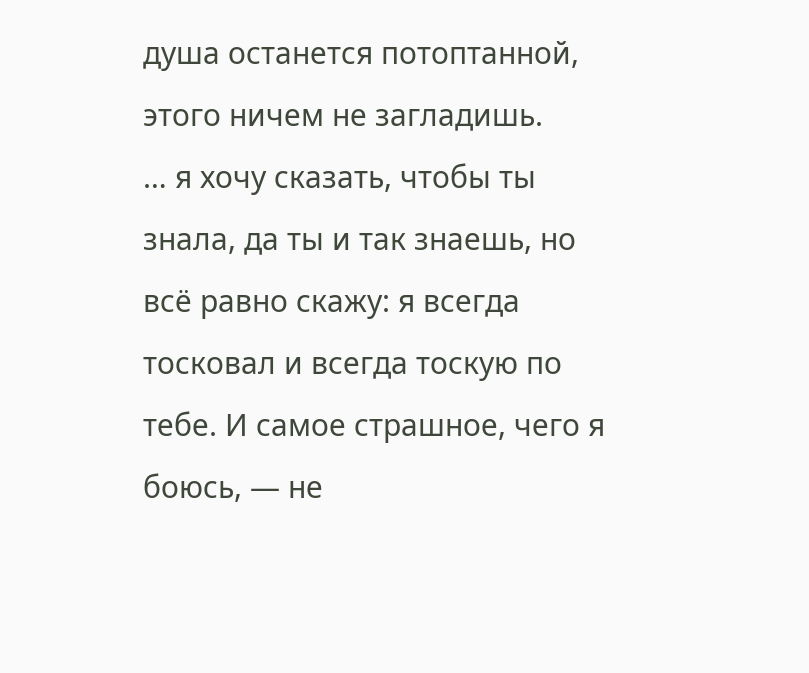душа останется потоптанной, этого ничем не загладишь.
… я хочу сказать, чтобы ты знала, да ты и так знаешь, но всё равно скажу: я всегда тосковал и всегда тоскую по тебе. И самое страшное, чего я боюсь, — не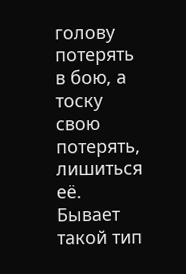голову потерять в бою, а тоску свою потерять, лишиться её.
Бывает такой тип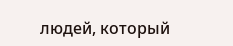людей, который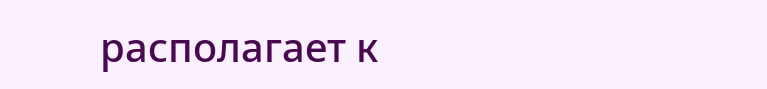располагает к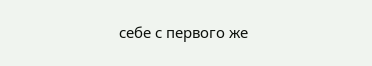себе с первого же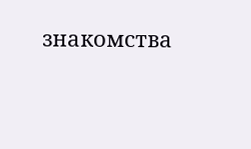знакомства